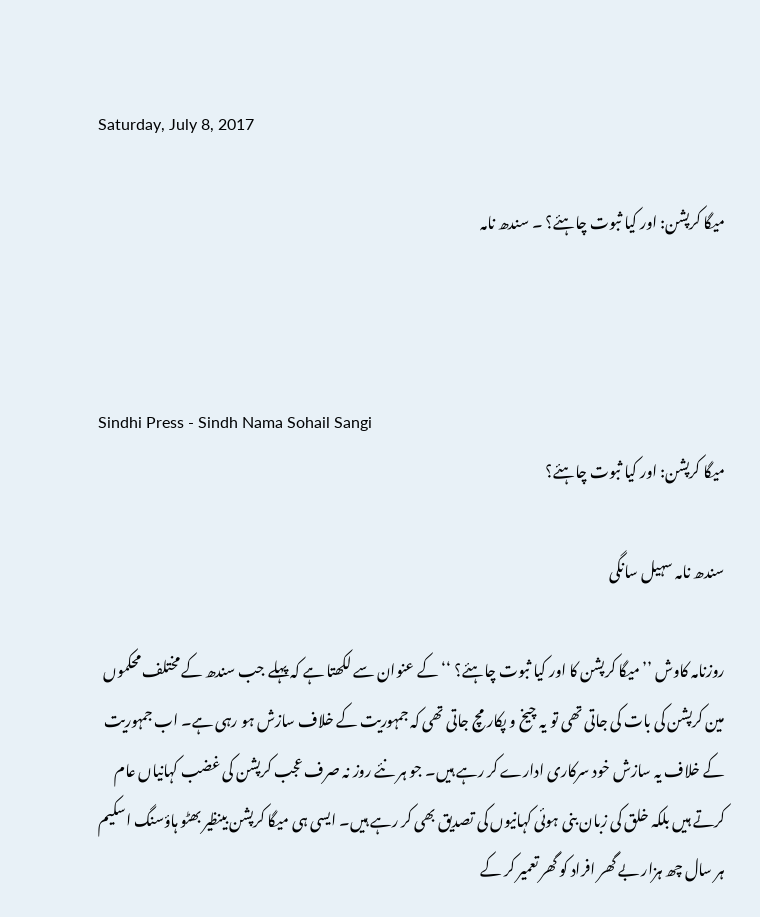Saturday, July 8, 2017

میگا کرپشن: اور کیا ثبوت چاہئے؟ ۔ سندھ نامہ



Sindhi Press - Sindh Nama Sohail Sangi
میگا کرپشن: اور کیا ثبوت چاہئے؟

سندھ نامہ سہیل سانگی

روزنامہ کاوش ’’میگا کرپشن کا اور کیا ثبوت چاہئے؟ ‘‘ کے عنوان سے لکھتا ہے کہ پہلے جب سندھ کے مختلف محکموں مین کرپشن کی بات کی جاتی تھی تو یہ چیخ و پکار مچ جاتی تھی کہ جمہوریت کے خلاف سازش ہو رہی ہے۔ اب جمہوریت کے خلاف یہ سازش خود سرکاری ادارے کر رہے ہیں۔ جو ہر نئے روز نہ صرف عجب کرپشن کی غضب کہانیاں عام کرتے ہیں بلکہ خلق کی زبان بنی ہوئی کہانیوں کی تصدیق بھی کر رہے ہیں۔ ایسی ہی میگا کرپشن بینظیر بھٹو ہاؤسنگ اسکیم ہر سال چھ ہزار بے گھر افراد کو گھر تعمیر کر کے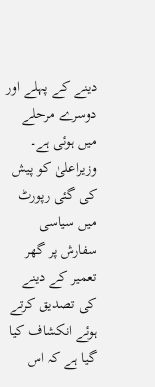دینے کے پہلے اور دوسرے مرحلے میں ہوئی ہے۔ وزیراعلیٰ کو پیش کی گئی رپورٹ میں سیاسی سفارش پر گھر تعمیر کے دینے کی تصدیق کرتے ہوئے انکشاف کیا گیا ہے کہ اس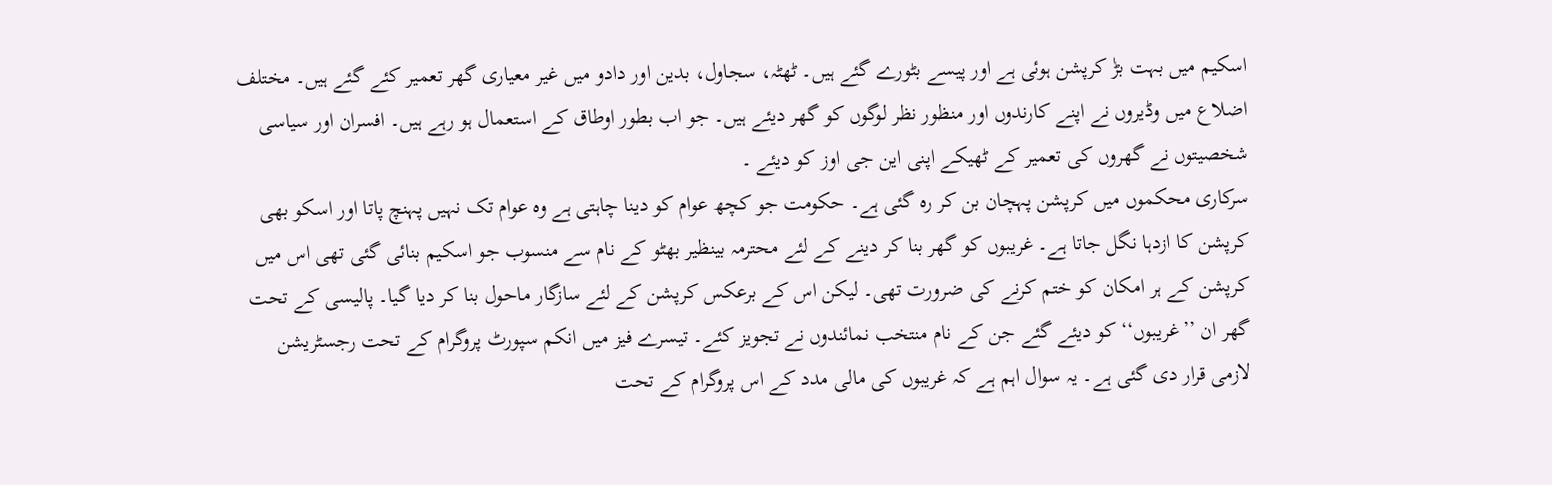اسکیم میں بہت بڑٰ کرپشن ہوئی ہے اور پیسے بٹورے گئے ہیں۔ ٹھٹہ، سجاول، بدین اور دادو میں غیر معیاری گھر تعمیر کئے گئے ہیں۔ مختلف اضلاع میں وڈیروں نے اپنے کارندوں اور منظور نظر لوگوں کو گھر دیئے ہیں۔ جو اب بطور اوطاق کے استعمال ہو رہے ہیں۔ افسران اور سیاسی شخصیتوں نے گھروں کی تعمیر کے ٹھیکے اپنی این جی اوز کو دیئے ۔
سرکاری محکموں میں کرپشن پہچان بن کر رہ گئی ہے۔ حکومت جو کچھ عوام کو دینا چاہتی ہے وہ عوام تک نہیں پہنچ پاتا اور اسکو بھی کرپشن کا ازدہا نگل جاتا ہے۔ غریبوں کو گھر بنا کر دینے کے لئے محترمہ بینظیر بھٹو کے نام سے منسوب جو اسکیم بنائی گئی تھی اس میں کرپشن کے ہر امکان کو ختم کرنے کی ضرورت تھی۔ لیکن اس کے برعکس کرپشن کے لئے سازگار ماحول بنا کر دیا گیا۔ پالیسی کے تحت گھر ان ’’غریبوں‘‘ کو دیئے گئے جن کے نام منتخب نمائندوں نے تجویز کئے۔ تیسرے فیز میں انکم سپورٹ پروگرام کے تحت رجسٹریشن لازمی قرار دی گئی ہے۔ یہ سوال اہم ہے کہ غریبوں کی مالی مدد کے اس پروگرام کے تحت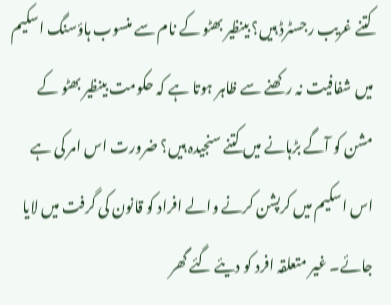کتنے غریب رجسٹرڈ ہیں؟ بینظیر بھٹو کے نام سے منسوب ہاؤسنگ اسکیم میں شفافیت نہ رکھنے سے ظاہر ہوتا ہے کہ حکومت بینظیر بھٹو کے مشن کو آگے بڑہانے میں کتنے سنجیدہ ہیں؟ ضرورت اس امر کی ہے اس اسکیم میں کرپشن کرنے والے افراد کو قانون کی گرفت میں لایا جائے۔ غیر متعلقہ افرد کو دیئے گئے گھر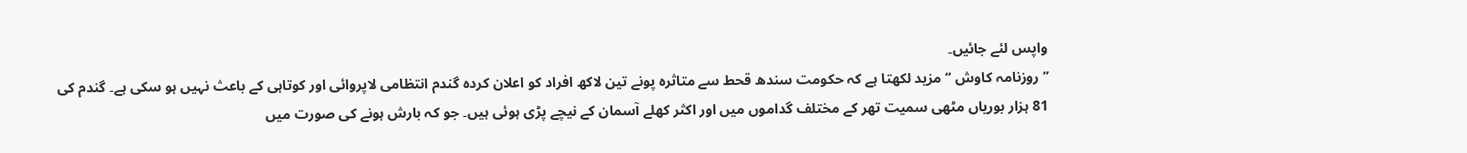واپس لئے جائیں۔
’’ روزنامہ کاوش ‘‘مزید لکھتا ہے کہ حکومت سندھ قحط سے متاثرہ پونے تین لاکھ افراد کو اعلان کردہ گندم انتظامی لاپروائی اور کوتاہی کے باعث نہیں ہو سکی ہے۔ گندم کی 81 ہزار بوریاں مٹھی سمیت تھر کے مختلف گداموں میں اور اکثر کھلے آسمان کے نیچے پڑی ہوئی ہیں۔ جو کہ بارش ہونے کی صورت میں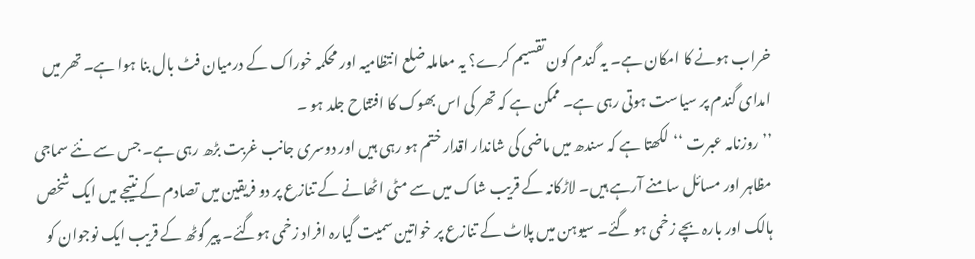خراب ہونے کا امکان ہے۔ یہ گندم کون تقسیم کرے؟ یہ معاملہ ضلع انتظامیہ اور محکمہ خوراک کے درمیان فٹ بال بنا ہوا ہے۔ تھر میں امدای گندم پر سیاست ہوتی رہی ہے۔ ممکن ہے کہ تھر کی اس بھوک کا افتتاح جلد ہو ۔
’’روزنامہ عبرت ‘‘لکھتا ہے کہ سندھ میں ماضی کی شاندار اقدار ختم ہو رہی ہیں اور دوسری جانب غربت بڑھ رہی ہے۔ جس سے نئے سماجی مظاہر اور مسائل سامنے آرہے ہیں۔ لاڑکانہ کے قریب شاک میں سے مٹی اٹھانے کے تنازع پر دو فریقین میں تصادم کے نتیجے میں ایک شخص ہالک اور بارہ بچے زخمی ہو گئے۔ سیوہن میں پلاٹ کے تنازع پر خواتین سمیت گیارہ افراد زخمی ہوگئے۔ پیر گوٹھ کے قریب ایک نوجوان کو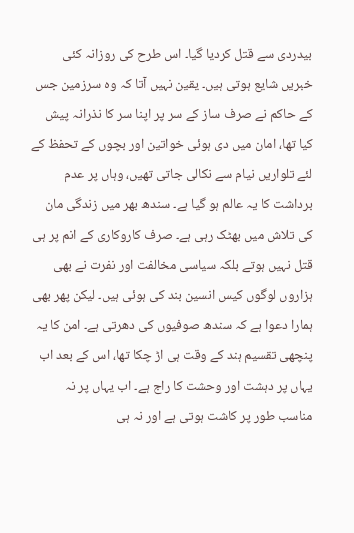بیدردی سے قتل کردیا گیا۔ اس طرح کی روزانہ کئی خبریں شایع ہوتی ہیں۔ یقین نہیں آتا کہ وہ سرزمین جس کے حاکم نے صرف ساز کے سر پر اپنا سر کا نذرانہ پیش کیا تھا، امان میں دی ہوئی خواتین اور بچوں کے تحفظ کے لئے تلواریں نیام سے نکالی جاتی تھیں، وہاں پر عدم برداشت کا یہ عالم ہو گیا ہے۔ سندھ بھر میں زندگی مان کی تلاش میں بھٹک رہی ہے۔ صرف کاروکاری کے انم پر ہی قتل نہیں ہوتے بلکہ سیاسی مخالفت اور نفرت نے بھی ہزاروں لوگوں کیس انسین بند کی ہوئی ہیں۔ لیکن پھر بھی ہمارا دعوا ہے کہ سندھ صوفیوں کی دھرتی ہے۔ امن کا یہ پنچھی تقسیم ہند کے وقت ہی اڑ چکا تھا، اس کے بعد اب یہاں پر دہشت اور وحشت کا راج ہے۔ اب یہاں پر نہ مناسب طور پر کاشت ہوتی ہے اور نہ ہی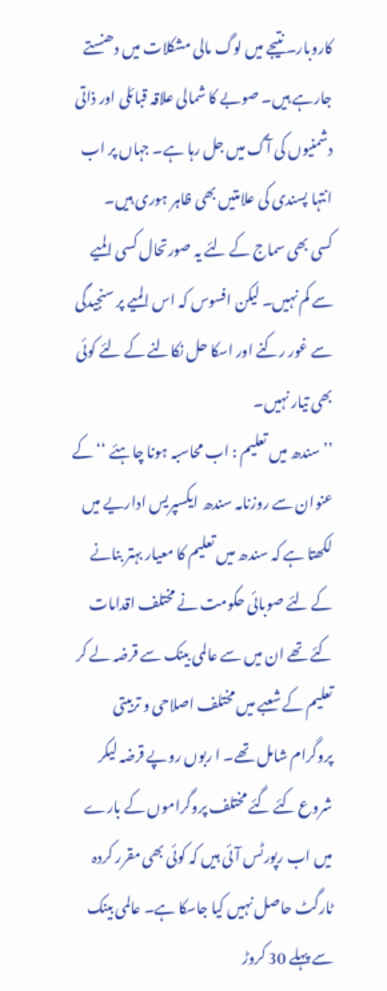کاروبار۔ نتیجے میں لوگ مالی مشکلات میں دھنستے جارہے ہیں۔ صوبے کا شمالی علاقہ قبائلی اور ذاتی دشمنیوں کی آگ میں جل رہا ہے۔ جہاں پر اب انتہا پسندی کی علامتیں بھی ظاہر ہوری ہیں۔
کسی بھی سماج کے لئے یہ صورتحال کسی المیے سے کم نہیں۔ لیکن افسوس کہ اس المیے پر سنجیدگی سے غور رکنے اور اسکا حل نکالنے کے لئے کوئی بھی تیار نہیں۔
’’سندھ میں تعلیم : اب محاسبہ ہونا چاہئے ‘‘کے عنوان سے روزنامہ سندھ ایکسپریس اداریے میں لکھتا ہے کہ سندھ میں تعلیم کا معیار بہتر بنانے کے لئے صوبائی حکومت نے مختلف اقدامات کئے تھے ان میں سے عالمی بینک سے قرضہ لے کر تعلیم کے شعبے میں مختلف اصلاحی و تربیتی پروگرام شامل تھے۔ ا ربوں روپے قرضہ لیکر شروع کئے گئے مختلف پروگراموں کے بارے میں اب رپورٹس آئی ہیں کہ کوئی بھی مقرر کردہ ٹارگٹ حاصل نہیں کیا جاسکا ہے۔ عالمی بینک سے پہلے 30 کروڑ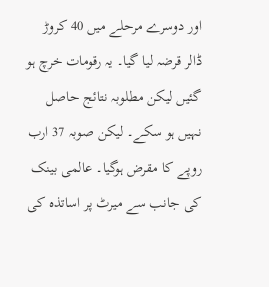اور دوسرے مرحلے میں 40 کروڑ ڈالر قرضہ لیا گیا۔ یہ رقومات خرچ ہو گئیں لیکن مطلوبہ نتائج حاصل نہیں ہو سکے۔ لیکن صوبہ 37 ارب روپے کا مقرض ہوگیا۔ عالمی بینک کی جانب سے میرٹ پر اساتذہ کی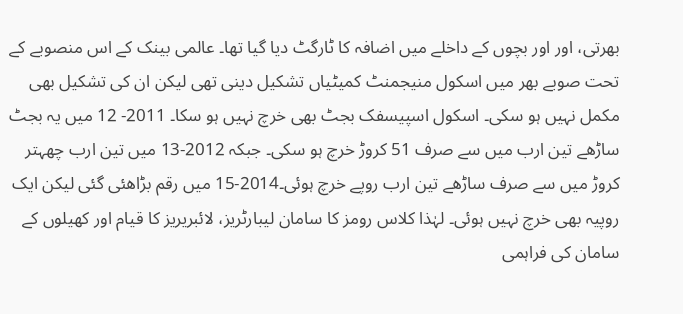بھرتی، اور اور بچوں کے داخلے میں اضافہ کا ٹارگٹ دیا گیا تھا۔ عالمی بینک کے اس منصوبے کے تحت صوبے بھر میں اسکول منیجمنٹ کمیٹیاں تشکیل دینی تھی لیکن ان کی تشکیل بھی مکمل نہیں ہو سکی۔ اسکول اسپیسفک بجٹ بھی خرچ نہیں ہو سکا۔ 2011- 12 میں یہ بجٹ ساڑھے تین ارب میں سے صرف 51 کروڑ خرچ ہو سکی۔ جبکہ 2012-13 میں تین ارب چھہتر کروڑ میں سے صرف ساڑھے تین ارب روپے خرچ ہوئی۔2014-15 میں رقم بڑاھئی گئی لیکن ایک روپیہ بھی خرچ نہیں ہوئی۔ لہٰذا کلاس رومز کا سامان لیبارٹریز، لائبریریز کا قیام اور کھیلوں کے سامان کی فراہمی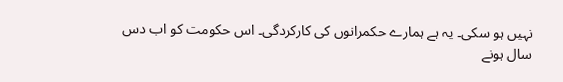نہیں ہو سکی۔ یہ ہے ہمارے حکمرانوں کی کارکردگی۔ اس حکومت کو اب دس سال ہونے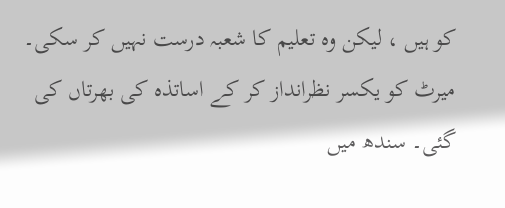کو ہیں ، لیکن وہ تعلیم کا شعبہ درست نہیں کر سکی۔ میرٹ کو یکسر نظرانداز کر کے اساتذہ کی بھرتاں کی گئی۔ سندھ میں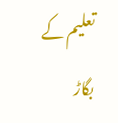تعلیم کے بگاڑ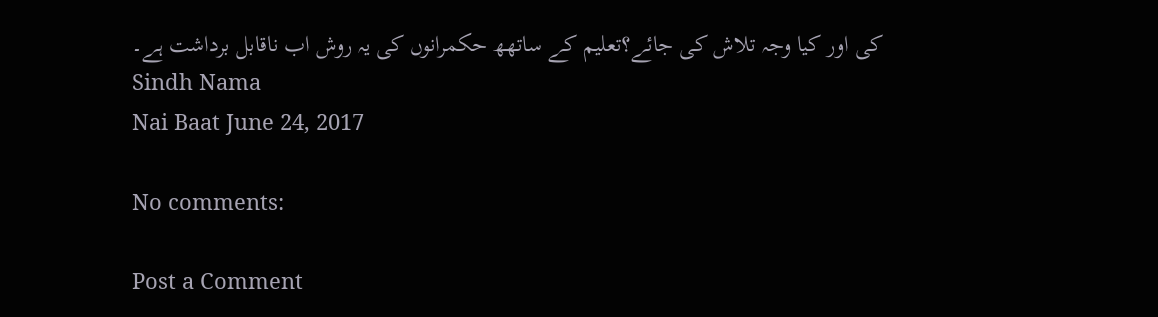کی اور کیا وجہ تلاش کی جائے؟تعلیم کے ساتھھ حکمرانوں کی یہ روش اب ناقابل برداشت ہے۔
Sindh Nama
Nai Baat June 24, 2017

No comments:

Post a Comment